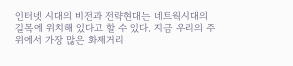인터넷 시대의 비전과 전략현대는 네트웍시대의 길목에 위치해 있다고 할 수 있다. 지금 우리의 주위에서 가장 많은 화제거리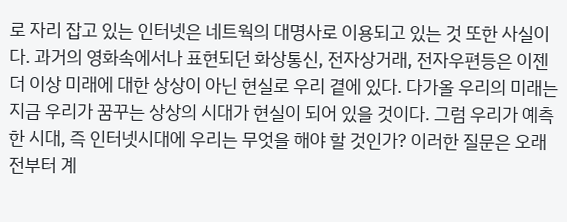로 자리 잡고 있는 인터넷은 네트웍의 대명사로 이용되고 있는 것 또한 사실이다. 과거의 영화속에서나 표현되던 화상통신, 전자상거래, 전자우편등은 이젠 더 이상 미래에 대한 상상이 아닌 현실로 우리 곁에 있다. 다가올 우리의 미래는 지금 우리가 꿈꾸는 상상의 시대가 현실이 되어 있을 것이다. 그럼 우리가 예측한 시대, 즉 인터넷시대에 우리는 무엇을 해야 할 것인가? 이러한 질문은 오래전부터 계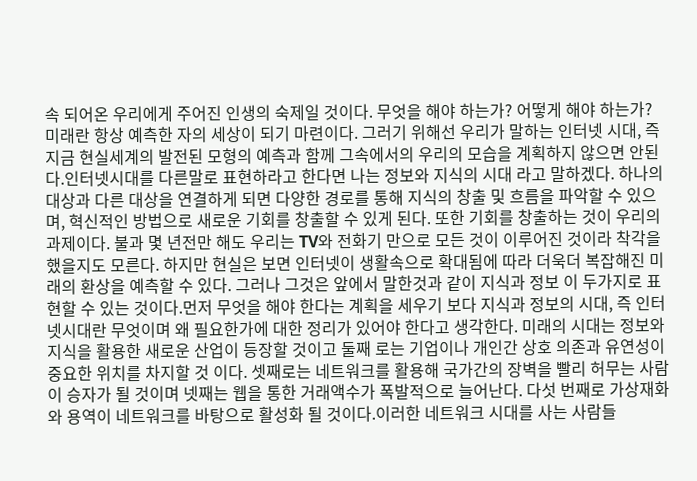속 되어온 우리에게 주어진 인생의 숙제일 것이다. 무엇을 해야 하는가? 어떻게 해야 하는가? 미래란 항상 예측한 자의 세상이 되기 마련이다. 그러기 위해선 우리가 말하는 인터넷 시대, 즉 지금 현실세계의 발전된 모형의 예측과 함께 그속에서의 우리의 모습을 계획하지 않으면 안된다.인터넷시대를 다른말로 표현하라고 한다면 나는 정보와 지식의 시대 라고 말하겠다. 하나의 대상과 다른 대상을 연결하게 되면 다양한 경로를 통해 지식의 창출 및 흐름을 파악할 수 있으며, 혁신적인 방법으로 새로운 기회를 창출할 수 있게 된다. 또한 기회를 창출하는 것이 우리의 과제이다. 불과 몇 년전만 해도 우리는 TV와 전화기 만으로 모든 것이 이루어진 것이라 착각을 했을지도 모른다. 하지만 현실은 보면 인터넷이 생활속으로 확대됨에 따라 더욱더 복잡해진 미래의 환상을 예측할 수 있다. 그러나 그것은 앞에서 말한것과 같이 지식과 정보 이 두가지로 표현할 수 있는 것이다.먼저 무엇을 해야 한다는 계획을 세우기 보다 지식과 정보의 시대, 즉 인터넷시대란 무엇이며 왜 필요한가에 대한 정리가 있어야 한다고 생각한다. 미래의 시대는 정보와 지식을 활용한 새로운 산업이 등장할 것이고 둘째 로는 기업이나 개인간 상호 의존과 유연성이 중요한 위치를 차지할 것 이다. 셋째로는 네트워크를 활용해 국가간의 장벽을 빨리 허무는 사람이 승자가 될 것이며 넷째는 웹을 통한 거래액수가 폭발적으로 늘어난다. 다섯 번째로 가상재화와 용역이 네트워크를 바탕으로 활성화 될 것이다.이러한 네트워크 시대를 사는 사람들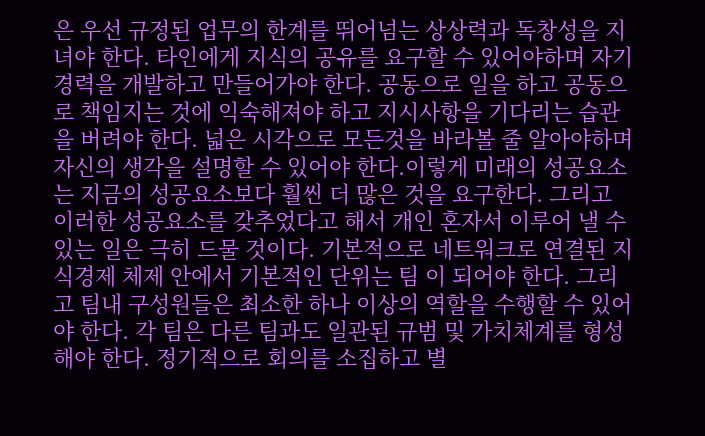은 우선 규정된 업무의 한계를 뛰어넘는 상상력과 독창성을 지녀야 한다. 타인에게 지식의 공유를 요구할 수 있어야하며 자기 경력을 개발하고 만들어가야 한다. 공동으로 일을 하고 공동으로 책임지는 것에 익숙해져야 하고 지시사항을 기다리는 습관을 버려야 한다. 넓은 시각으로 모든것을 바라볼 줄 알아야하며 자신의 생각을 설명할 수 있어야 한다.이렇게 미래의 성공요소는 지금의 성공요소보다 훨씬 더 많은 것을 요구한다. 그리고 이러한 성공요소를 갖추었다고 해서 개인 혼자서 이루어 낼 수 있는 일은 극히 드물 것이다. 기본적으로 네트워크로 연결된 지식경제 체제 안에서 기본적인 단위는 팀 이 되어야 한다. 그리고 팀내 구성원들은 최소한 하나 이상의 역할을 수행할 수 있어야 한다. 각 팀은 다른 팀과도 일관된 규범 및 가치체계를 형성해야 한다. 정기적으로 회의를 소집하고 별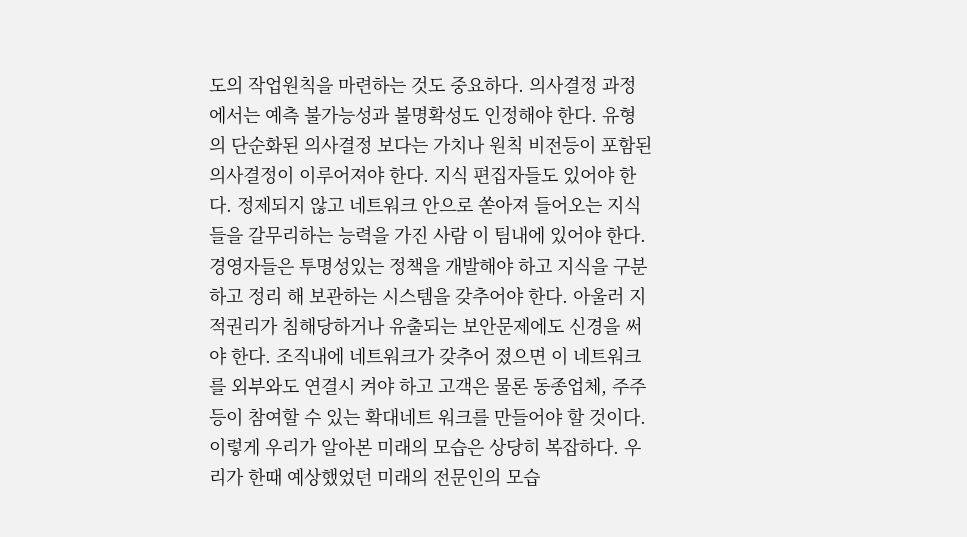도의 작업원칙을 마련하는 것도 중요하다. 의사결정 과정에서는 예측 불가능성과 불명확성도 인정해야 한다. 유형의 단순화된 의사결정 보다는 가치나 원칙 비전등이 포함된 의사결정이 이루어져야 한다. 지식 편집자들도 있어야 한다. 정제되지 않고 네트워크 안으로 쏟아져 들어오는 지식들을 갈무리하는 능력을 가진 사람 이 팀내에 있어야 한다. 경영자들은 투명성있는 정책을 개발해야 하고 지식을 구분하고 정리 해 보관하는 시스템을 갖추어야 한다. 아울러 지적권리가 침해당하거나 유출되는 보안문제에도 신경을 써야 한다. 조직내에 네트워크가 갖추어 졌으면 이 네트워크를 외부와도 연결시 켜야 하고 고객은 물론 동종업체, 주주 등이 참여할 수 있는 확대네트 워크를 만들어야 할 것이다.이렇게 우리가 알아본 미래의 모습은 상당히 복잡하다. 우리가 한때 예상했었던 미래의 전문인의 모습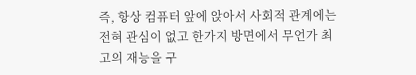즉, 항상 컴퓨터 앞에 앉아서 사회적 관계에는 전혀 관심이 없고 한가지 방면에서 무언가 최고의 재능을 구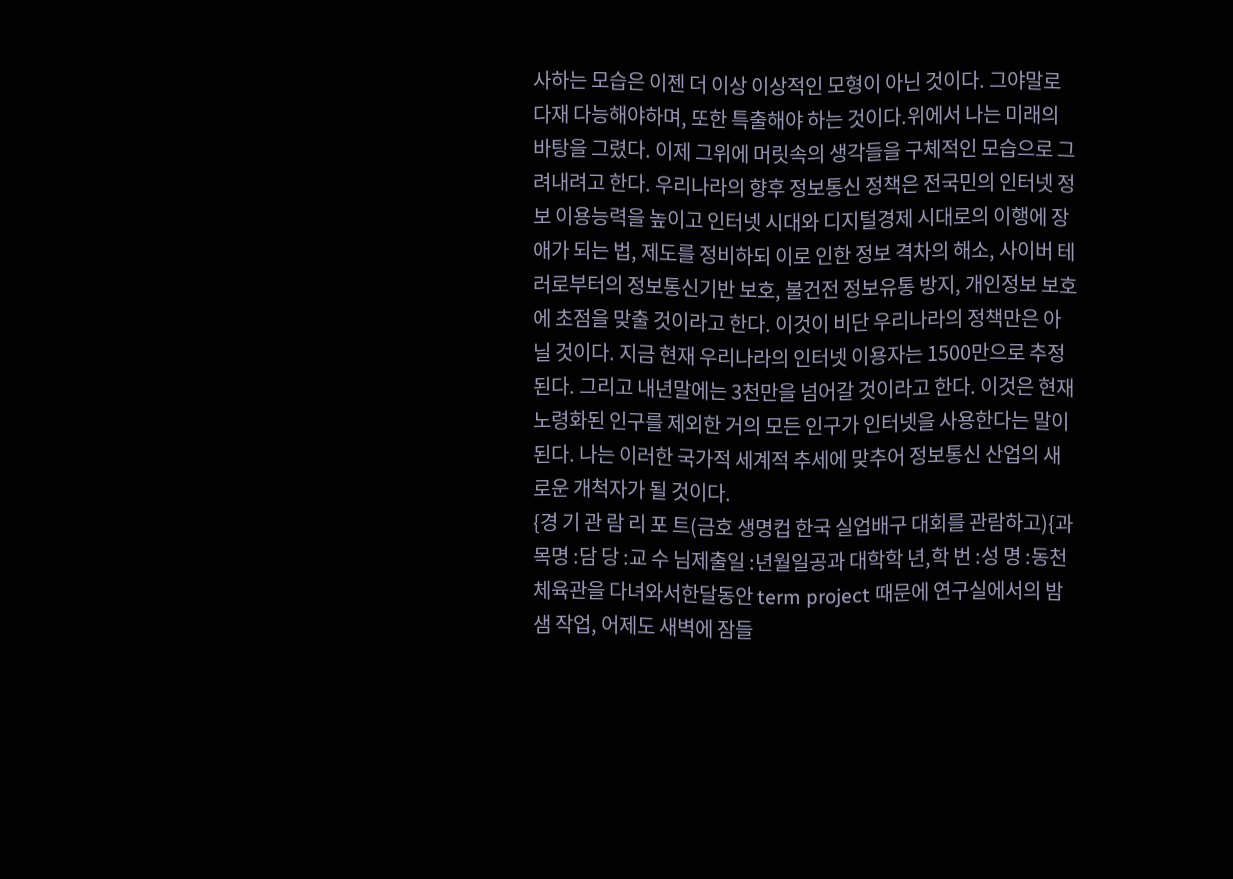사하는 모습은 이젠 더 이상 이상적인 모형이 아닌 것이다. 그야말로 다재 다능해야하며, 또한 특출해야 하는 것이다.위에서 나는 미래의 바탕을 그렸다. 이제 그위에 머릿속의 생각들을 구체적인 모습으로 그려내려고 한다. 우리나라의 향후 정보통신 정책은 전국민의 인터넷 정보 이용능력을 높이고 인터넷 시대와 디지털경제 시대로의 이행에 장애가 되는 법, 제도를 정비하되 이로 인한 정보 격차의 해소, 사이버 테러로부터의 정보통신기반 보호, 불건전 정보유통 방지, 개인정보 보호에 초점을 맞출 것이라고 한다. 이것이 비단 우리나라의 정책만은 아닐 것이다. 지금 현재 우리나라의 인터넷 이용자는 1500만으로 추정된다. 그리고 내년말에는 3천만을 넘어갈 것이라고 한다. 이것은 현재 노령화된 인구를 제외한 거의 모든 인구가 인터넷을 사용한다는 말이 된다. 나는 이러한 국가적 세계적 추세에 맞추어 정보통신 산업의 새로운 개척자가 될 것이다.
{경 기 관 람 리 포 트(금호 생명컵 한국 실업배구 대회를 관람하고){과목명 :담 당 :교 수 님제출일 :년월일공과 대학학 년,학 번 :성 명 :동천 체육관을 다녀와서한달동안 term project 때문에 연구실에서의 밤샘 작업, 어제도 새벽에 잠들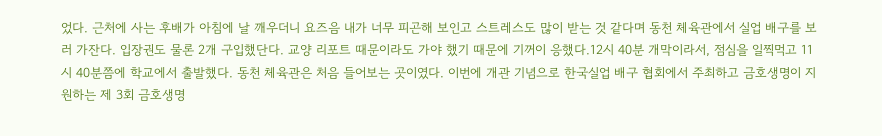었다. 근처에 사는 후배가 아침에 날 깨우더니 요즈음 내가 너무 피곤해 보인고 스트레스도 많이 받는 것 같다며 동천 체육관에서 실업 배구를 보러 가잔다. 입장권도 물론 2개 구입했단다. 교양 리포트 때문이라도 가야 했기 때문에 기꺼이 응했다.12시 40분 개막이라서, 점심을 일찍먹고 11시 40분쯤에 학교에서 출발했다. 동천 체육관은 처음 들어보는 곳이였다. 이번에 개관 기념으로 한국실업 배구 협회에서 주최하고 금호생명이 지원하는 제 3회 금호생명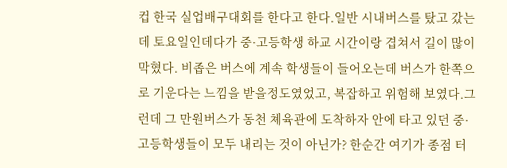컵 한국 실업배구대회를 한다고 한다.일반 시내버스를 탔고 갔는데 토요일인데다가 중·고등학생 하교 시간이랑 겹쳐서 길이 많이 막혔다. 비좁은 버스에 계속 학생들이 들어오는데 버스가 한쪽으로 기운다는 느낌을 받을정도였었고, 복잡하고 위험해 보였다.그런데 그 만원버스가 동천 쳬육관에 도착하자 안에 타고 있던 중·고등학생들이 모두 내리는 것이 아닌가? 한순간 여기가 종점 터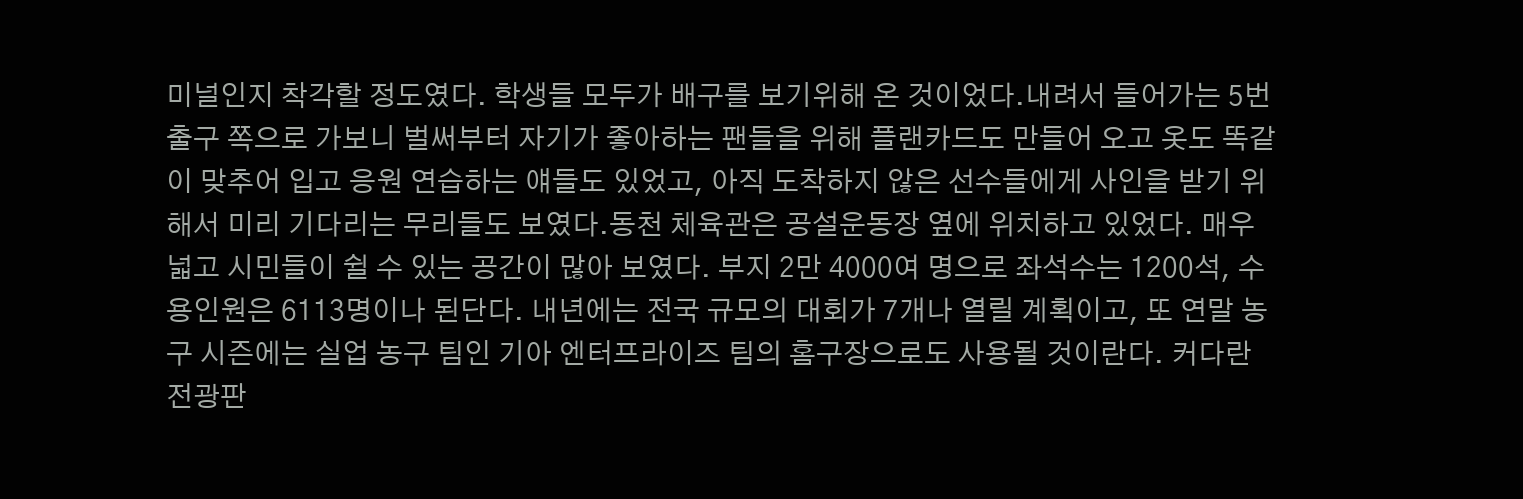미널인지 착각할 정도였다. 학생들 모두가 배구를 보기위해 온 것이었다.내려서 들어가는 5번 출구 쪽으로 가보니 벌써부터 자기가 좋아하는 팬들을 위해 플랜카드도 만들어 오고 옷도 똑같이 맞추어 입고 응원 연습하는 얘들도 있었고, 아직 도착하지 않은 선수들에게 사인을 받기 위해서 미리 기다리는 무리들도 보였다.동천 체육관은 공설운동장 옆에 위치하고 있었다. 매우 넓고 시민들이 쉴 수 있는 공간이 많아 보였다. 부지 2만 4000여 명으로 좌석수는 1200석, 수용인원은 6113명이나 된단다. 내년에는 전국 규모의 대회가 7개나 열릴 계획이고, 또 연말 농구 시즌에는 실업 농구 팀인 기아 엔터프라이즈 팀의 홈구장으로도 사용될 것이란다. 커다란 전광판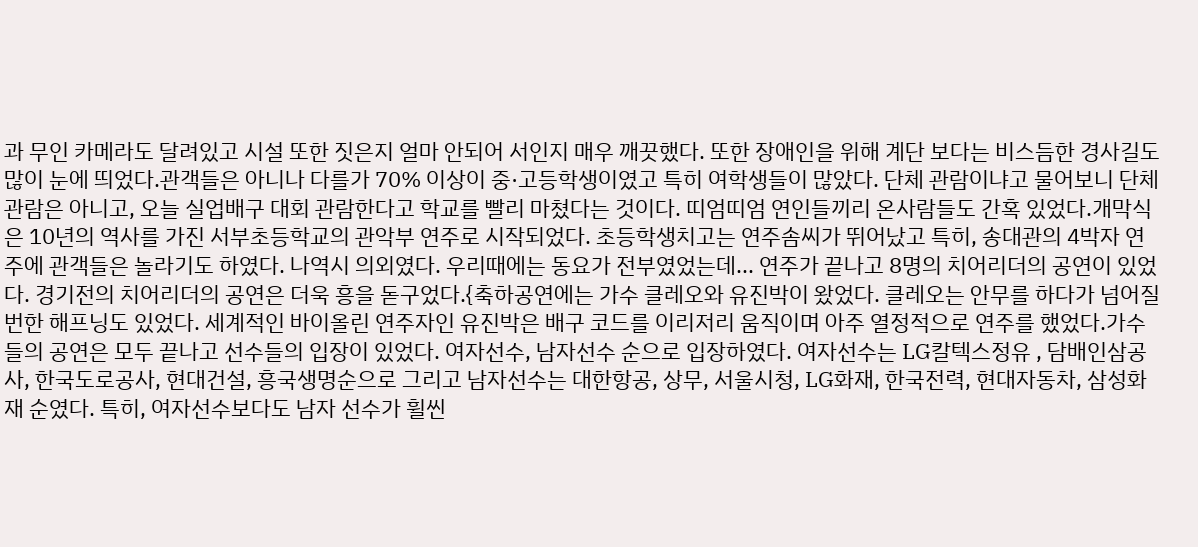과 무인 카메라도 달려있고 시설 또한 짓은지 얼마 안되어 서인지 매우 깨끗했다. 또한 장애인을 위해 계단 보다는 비스듬한 경사길도 많이 눈에 띄었다.관객들은 아니나 다를가 70% 이상이 중·고등학생이였고 특히 여학생들이 많았다. 단체 관람이냐고 물어보니 단체관람은 아니고, 오늘 실업배구 대회 관람한다고 학교를 빨리 마쳤다는 것이다. 띠엄띠엄 연인들끼리 온사람들도 간혹 있었다.개막식은 10년의 역사를 가진 서부초등학교의 관악부 연주로 시작되었다. 초등학생치고는 연주솜씨가 뛰어났고 특히, 송대관의 4박자 연주에 관객들은 놀라기도 하였다. 나역시 의외였다. 우리때에는 동요가 전부였었는데... 연주가 끝나고 8명의 치어리더의 공연이 있었다. 경기전의 치어리더의 공연은 더욱 흥을 돋구었다.{축하공연에는 가수 클레오와 유진박이 왔었다. 클레오는 안무를 하다가 넘어질 번한 해프닝도 있었다. 세계적인 바이올린 연주자인 유진박은 배구 코드를 이리저리 움직이며 아주 열정적으로 연주를 했었다.가수들의 공연은 모두 끝나고 선수들의 입장이 있었다. 여자선수, 남자선수 순으로 입장하였다. 여자선수는 LG칼텍스정유 , 담배인삼공사, 한국도로공사, 현대건설, 흥국생명순으로 그리고 남자선수는 대한항공, 상무, 서울시청, LG화재, 한국전력, 현대자동차, 삼성화재 순였다. 특히, 여자선수보다도 남자 선수가 휠씬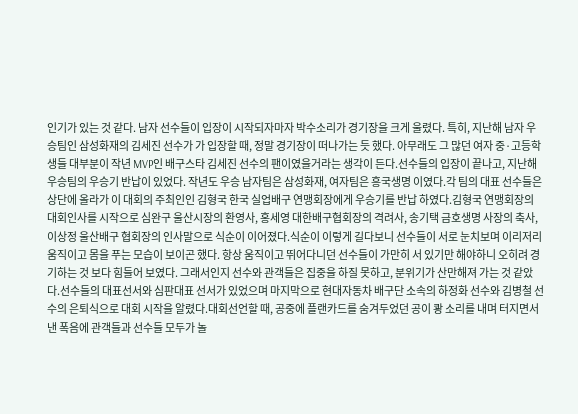인기가 있는 것 같다. 남자 선수들이 입장이 시작되자마자 박수소리가 경기장을 크게 울렸다. 특히, 지난해 남자 우승팀인 삼성화재의 김세진 선수가 가 입장할 때, 정말 경기장이 떠나가는 듯 했다. 아무래도 그 많던 여자 중·고등학생들 대부분이 작년 MVP인 배구스타 김세진 선수의 팬이였을거라는 생각이 든다.선수들의 입장이 끝나고, 지난해 우승팀의 우승기 반납이 있었다. 작년도 우승 남자팀은 삼성화재, 여자팀은 흥국생명 이였다.각 팀의 대표 선수들은 상단에 올라가 이 대회의 주최인인 김형국 한국 실업배구 연맹회장에게 우승기를 반납 하였다.김형국 연맹회장의 대회인사를 시작으로 심완구 울산시장의 환영사, 홍세영 대한배구협회장의 격려사, 송기택 금호생명 사장의 축사, 이상정 울산배구 협회장의 인사말으로 식순이 이어졌다.식순이 이렇게 길다보니 선수들이 서로 눈치보며 이리저리 움직이고 몸을 푸는 모습이 보이곤 했다. 항상 움직이고 뛰어다니던 선수들이 가만히 서 있기만 해야하니 오히려 경기하는 것 보다 힘들어 보였다. 그래서인지 선수와 관객들은 집중을 하질 못하고, 분위기가 산만해져 가는 것 같았다.선수들의 대표선서와 심판대표 선서가 있었으며 마지막으로 현대자동차 배구단 소속의 하정화 선수와 김병철 선수의 은퇴식으로 대회 시작을 알렸다.대회선언할 때, 공중에 플랜카드를 숨겨두었던 공이 쾅 소리를 내며 터지면서 낸 폭음에 관객들과 선수들 모두가 놀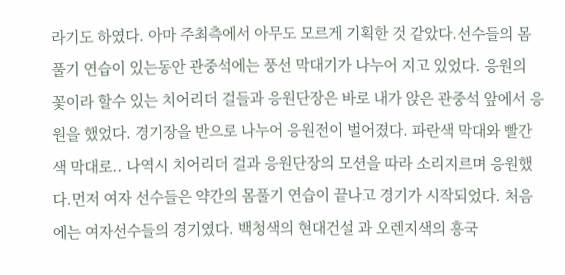라기도 하였다. 아마 주최측에서 아무도 모르게 기획한 것 같았다.선수들의 몸풀기 연습이 있는동안 관중석에는 풍선 막대기가 나누어 지고 있었다. 응원의 꽃이라 할수 있는 치어리더 걸들과 응원단장은 바로 내가 앉은 관중석 앞에서 응원을 했었다. 경기장을 반으로 나누어 응원전이 벌어졌다. 파란색 막대와 빨간색 막대로.. 나역시 치어리더 걸과 응원단장의 모션을 따라 소리지르며 응원했다.먼저 여자 선수들은 약간의 몸풀기 연습이 끝나고 경기가 시작되었다. 처음에는 여자선수들의 경기였다. 백청색의 현대건설 과 오렌지색의 흥국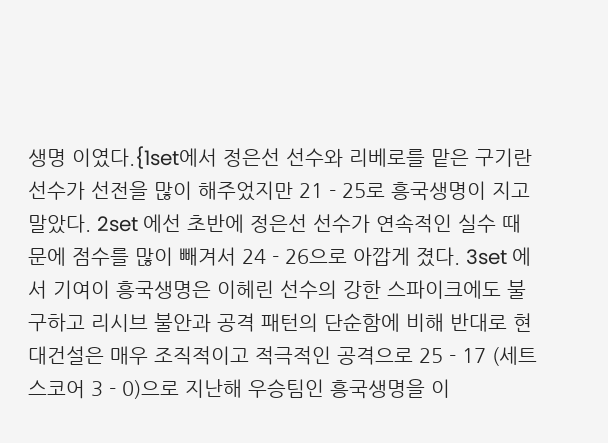생명 이였다.{1set에서 정은선 선수와 리베로를 맡은 구기란 선수가 선전을 많이 해주었지만 21 - 25로 흥국생명이 지고 말았다. 2set 에선 초반에 정은선 선수가 연속적인 실수 때문에 점수를 많이 빼겨서 24 - 26으로 아깝게 졌다. 3set 에서 기여이 흥국생명은 이헤린 선수의 강한 스파이크에도 불구하고 리시브 불안과 공격 패턴의 단순함에 비해 반대로 현대건설은 매우 조직적이고 적극적인 공격으로 25 - 17 (세트스코어 3 - 0)으로 지난해 우승팀인 흥국생명을 이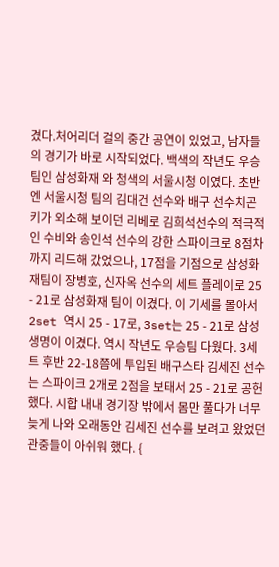겼다.처어리더 걸의 중간 공연이 있었고, 남자들의 경기가 바로 시작되었다. 백색의 작년도 우승팀인 삼성화재 와 청색의 서울시청 이였다. 초반엔 서울시청 팀의 김대건 선수와 배구 선수치곤 키가 외소해 보이던 리베로 김희석선수의 적극적인 수비와 송인석 선수의 강한 스파이크로 8점차까지 리드해 갔었으나, 17점을 기점으로 삼성화재팀이 장병호, 신자옥 선수의 세트 플레이로 25 - 21로 삼성화재 팀이 이겼다. 이 기세를 몰아서 2set 역시 25 - 17로, 3set는 25 - 21로 삼성생명이 이겼다. 역시 작년도 우승팀 다웠다. 3세트 후반 22-18쯤에 투입된 배구스타 김세진 선수는 스파이크 2개로 2점을 보태서 25 - 21로 공헌했다. 시합 내내 경기장 밖에서 몸만 풀다가 너무 늦게 나와 오래동안 김세진 선수를 보려고 왔었던 관중들이 아쉬워 했다. {